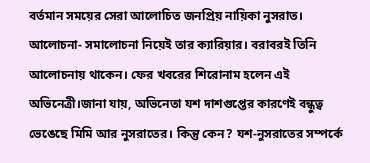বর্তমান সময়ের সেরা আলোচিত জনপ্রিয় নায়িকা নুসরাত। আলোচনা- সমালোচনা নিয়েই তার ক্যারিয়ার। বরাবরই তিনি আলোচনায় থাকেন। ফের খবরের শিরোনাম হলেন এই অভিনেত্রী।জানা যায়, অভিনেতা যশ দাশগুপ্তের কারণেই বন্ধুত্ব ভেঙেছে মিমি আর নুসরাতের। কিন্তু কেন? যশ-নুসরাতের সম্পর্কে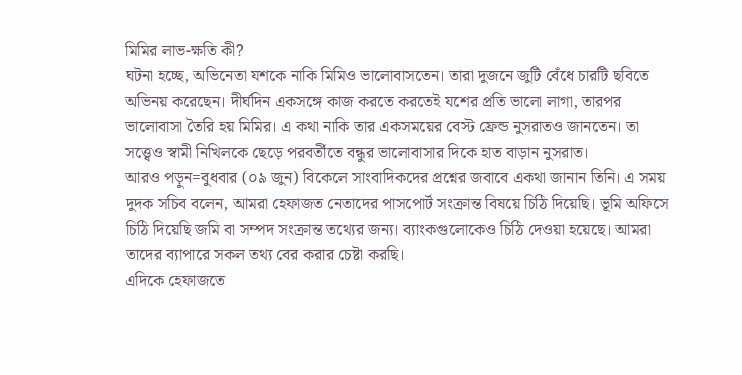মিমির লাভ-ক্ষতি কী?
ঘটনা হচ্ছে, অভিনেতা যশকে নাকি মিমিও ভালোবাসতেন। তারা দুজনে জুটি বেঁধে চারটি ছবিতে অভিনয় করেছেন। দীর্ঘদিন একসঙ্গে কাজ করতে করতেই যশের প্রতি ভালো লাগা, তারপর ভালোবাসা তৈরি হয় মিমির। এ কথা নাকি তার একসময়ের বেস্ট ফ্রেন্ড নুসরাতও জানতেন। তা সত্ত্বেও স্বামী নিখিলকে ছেড়ে পরবর্তীতে বন্ধুর ভালোবাসার দিকে হাত বাড়ান নুসরাত।
আরও পড়ুন=বুধবার (০৯ জুন) বিকেলে সাংবাদিকদের প্রশ্নের জবাবে একথা জানান তিনি। এ সময় দুদক সচিব বলেন, আমরা হেফাজত নেতাদের পাসপোর্ট সংক্রান্ত বিষয়ে চিঠি দিয়েছি। ভূমি অফিসে চিঠি দিয়েছি জমি বা সম্পদ সংক্রান্ত তথ্যের জন্য। ব্যাংকগুলোকেও চিঠি দেওয়া হয়েছে। আমরা তাদের ব্যাপারে সকল তথ্য বের করার চেষ্টা করছি।
এদিকে হেফাজতে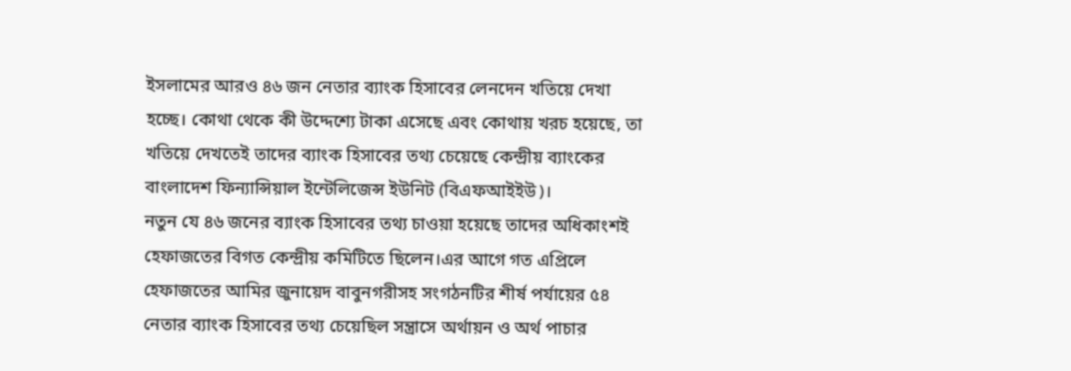ইসলামের আরও ৪৬ জন নেতার ব্যাংক হিসাবের লেনদেন খতিয়ে দেখা হচ্ছে। কোথা থেকে কী উদ্দেশ্যে টাকা এসেছে এবং কোথায় খরচ হয়েছে, তা খতিয়ে দেখতেই তাদের ব্যাংক হিসাবের তথ্য চেয়েছে কেন্দ্রীয় ব্যাংকের বাংলাদেশ ফিন্যান্সিয়াল ইন্টেলিজেন্স ইউনিট (বিএফআইইউ)।
নতুন যে ৪৬ জনের ব্যাংক হিসাবের তথ্য চাওয়া হয়েছে তাদের অধিকাংশই হেফাজতের বিগত কেন্দ্রীয় কমিটিতে ছিলেন।এর আগে গত এপ্রিলে হেফাজতের আমির জুনায়েদ বাবুনগরীসহ সংগঠনটির শীর্ষ পর্যায়ের ৫৪ নেতার ব্যাংক হিসাবের তথ্য চেয়েছিল সন্ত্রাসে অর্থায়ন ও অর্থ পাচার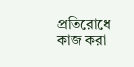প্রতিরোধে কাজ করা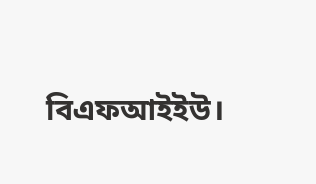বিএফআইইউ।